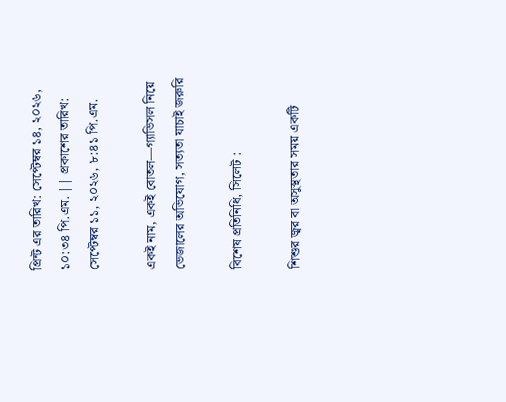প্রিন্ট এর তারিখ: সেপ্টেম্বর ১৪, ২০২৬, ১০:৩৪ পি.এম. || প্রকাশের তারিখ: সেপ্টেম্বর ১১, ২০২৬, ৮:৪১ পি.এম.

একই নাম, একই বোতল—গ্যাভিসল নিয়ে ভেজালের অভিযোগ, সত্যতা যাচাই জরুরি

বিশেষ প্রতিনিধি, সিলেট :

শিশুর জ্বর বা অসুস্থতার সময় একটি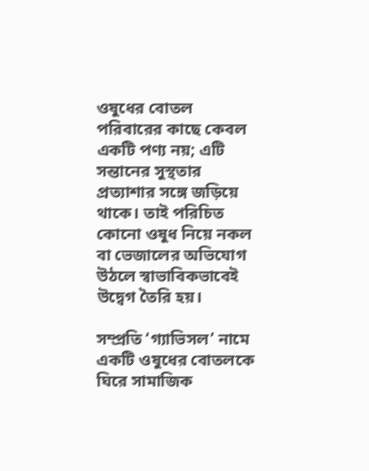ওষুধের বোতল পরিবারের কাছে কেবল একটি পণ্য নয়; এটি সন্তানের সুস্থতার প্রত্যাশার সঙ্গে জড়িয়ে থাকে। তাই পরিচিত কোনো ওষুধ নিয়ে নকল বা ভেজালের অভিযোগ উঠলে স্বাভাবিকভাবেই উদ্বেগ তৈরি হয়।

সম্প্রতি ‘গ্যাভিসল’ নামে একটি ওষুধের বোতলকে ঘিরে সামাজিক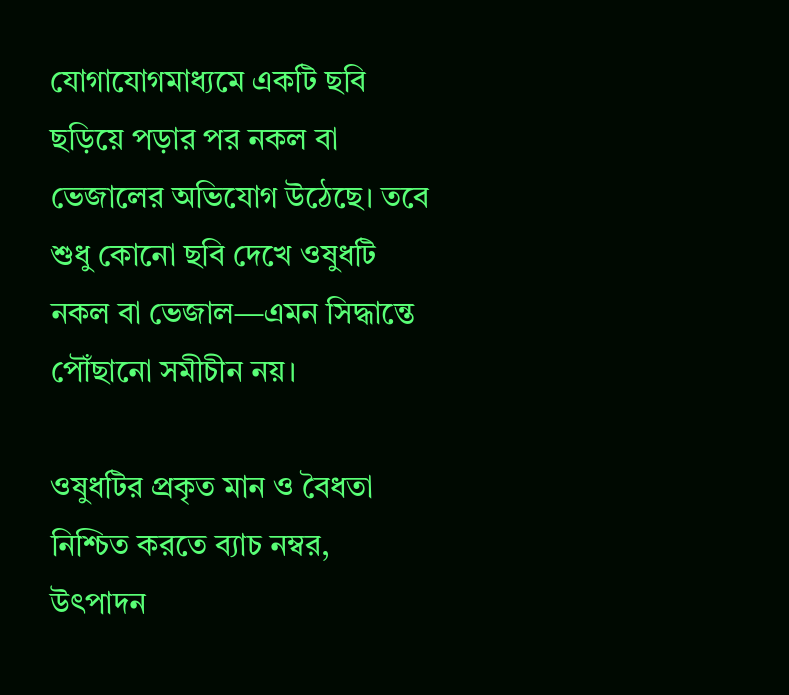যোগাযোগমাধ্যমে একটি ছবি ছড়িয়ে পড়ার পর নকল বা ভেজালের অভিযোগ উঠেছে। তবে শুধু কোনো ছবি দেখে ওষুধটি নকল বা ভেজাল—এমন সিদ্ধান্তে পৌঁছানো সমীচীন নয়।

ওষুধটির প্রকৃত মান ও বৈধতা নিশ্চিত করতে ব্যাচ নম্বর, উৎপাদন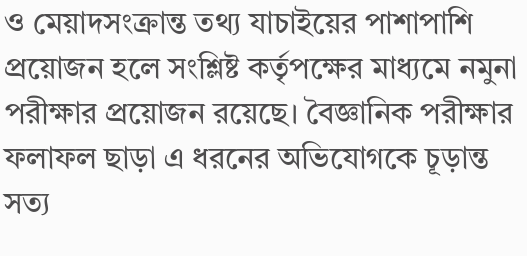ও মেয়াদসংক্রান্ত তথ্য যাচাইয়ের পাশাপাশি প্রয়োজন হলে সংশ্লিষ্ট কর্তৃপক্ষের মাধ্যমে নমুনা পরীক্ষার প্রয়োজন রয়েছে। বৈজ্ঞানিক পরীক্ষার ফলাফল ছাড়া এ ধরনের অভিযোগকে চূড়ান্ত সত্য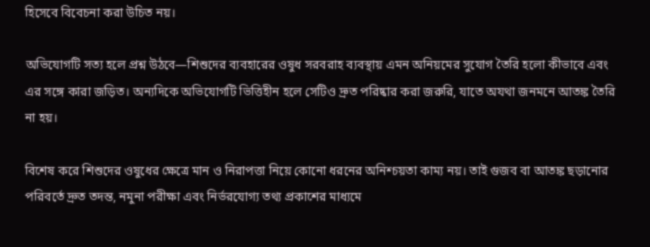হিসেবে বিবেচনা করা উচিত নয়।

অভিযোগটি সত্য হলে প্রশ্ন উঠবে—শিশুদের ব্যবহারের ওষুধ সরবরাহ ব্যবস্থায় এমন অনিয়মের সুযোগ তৈরি হলো কীভাবে এবং এর সঙ্গে কারা জড়িত। অন্যদিকে অভিযোগটি ভিত্তিহীন হলে সেটিও দ্রুত পরিষ্কার করা জরুরি, যাতে অযথা জনমনে আতঙ্ক তৈরি না হয়।

বিশেষ করে শিশুদের ওষুধের ক্ষেত্রে মান ও নিরাপত্তা নিয়ে কোনো ধরনের অনিশ্চয়তা কাম্য নয়। তাই গুজব বা আতঙ্ক ছড়ানোর পরিবর্তে দ্রুত তদন্ত, নমুনা পরীক্ষা এবং নির্ভরযোগ্য তথ্য প্রকাশের মাধ্যমে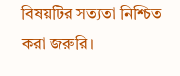বিষয়টির সত্যতা নিশ্চিত করা জরুরি।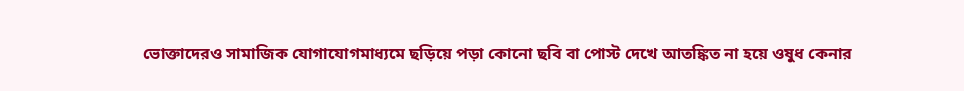ভোক্তাদেরও সামাজিক যোগাযোগমাধ্যমে ছড়িয়ে পড়া কোনো ছবি বা পোস্ট দেখে আতঙ্কিত না হয়ে ওষুধ কেনার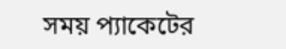সময় প্যাকেটের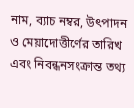নাম, ব্যাচ নম্বর, উৎপাদন ও মেয়াদোত্তীর্ণের তারিখ এবং নিবন্ধনসংক্রান্ত তথ্য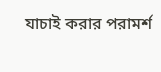যাচাই করার পরামর্শ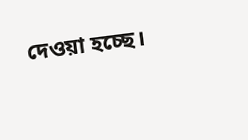দেওয়া হচ্ছে।